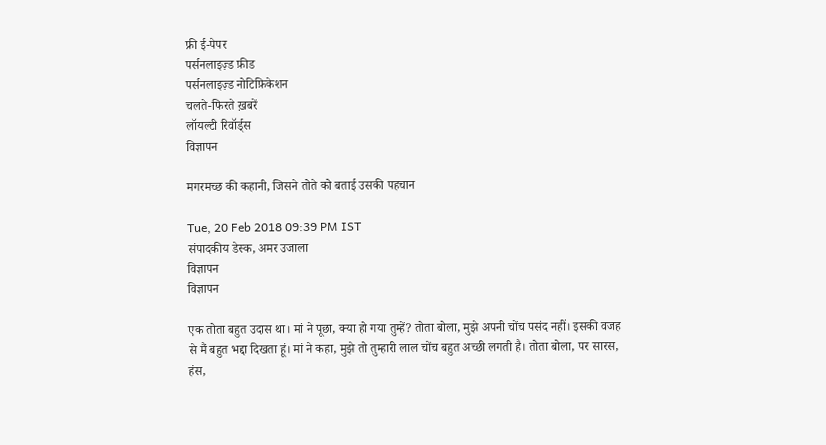फ्री ई-पेपर
पर्सनलाइज़्ड फ़ीड
पर्सनलाइज़्ड नोटिफ़िकेशन
चलते-फिरते ख़बरें
लॉयल्टी रिवॉर्ड्स
विज्ञापन

मगरमच्छ की कहानी, जिसने तोते को बताई उसकी पहचान

Tue, 20 Feb 2018 09:39 PM IST
संपादकीय डेस्क, अमर उजाला
विज्ञापन
विज्ञापन

एक तोता बहुत उदास था। मां ने पूछा, क्या हो गया तुम्हें? तोता बोला, मुझे अपनी चोंच पसंद नहीं। इसकी वजह से मैं बहुत भद्दा दिखता हूं। मां ने कहा, मुझे तो तुम्हारी लाल चोंच बहुत अच्छी लगती है। तोता बोला, पर सारस,  हंस,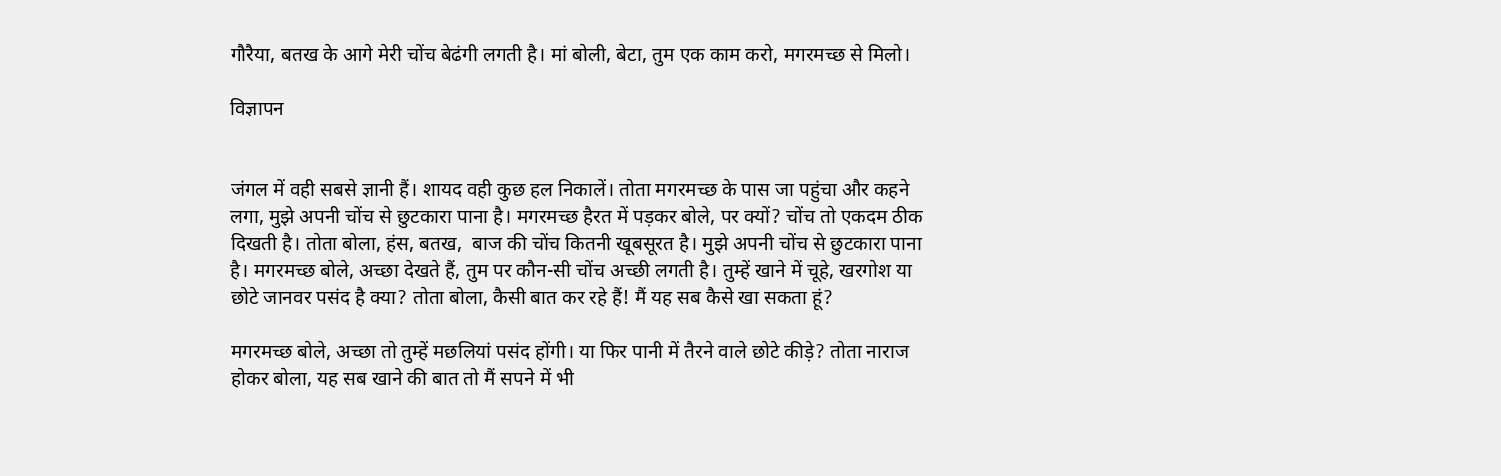गौरैया, बतख के आगे मेरी चोंच बेढंगी लगती है। मां बोली, बेटा, तुम एक काम करो, मगरमच्छ से मिलो।

विज्ञापन


जंगल में वही सबसे ज्ञानी हैं। शायद वही कुछ हल निकालें। तोता मगरमच्छ के पास जा पहुंचा और कहने लगा, मुझे अपनी चोंच से छुटकारा पाना है। मगरमच्छ हैरत में पड़कर बोले, पर क्यों? चोंच तो एकदम ठीक दिखती है। तोता बोला, हंस, बतख,  बाज की चोंच कितनी खूबसूरत है। मुझे अपनी चोंच से छुटकारा पाना है। मगरमच्छ बोले, अच्छा देखते हैं, तुम पर कौन-सी चोंच अच्छी लगती है। तुम्हें खाने में चूहे, खरगोश या छोटे जानवर पसंद है क्या? तोता बोला, कैसी बात कर रहे हैं! मैं यह सब कैसे खा सकता हूं?

मगरमच्छ बोले, अच्छा तो तुम्हें मछलियां पसंद होंगी। या फिर पानी में तैरने वाले छोटे कीड़े? तोता नाराज होकर बोला, यह सब खाने की बात तो मैं सपने में भी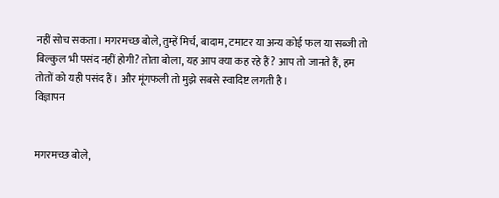नहीं सोच सकता। मगरमच्छ बोले, तुम्हें मिर्च, बादाम, टमाटर या अन्य कोई फल या सब्जी तो बिल्कुल भी पसंद नहीं होगी? तोता बोला, यह आप क्या कह रहे हैं? आप तो जानते हैं, हम तोतों को यही पसंद हैं। और मूंगफली तो मुझे सबसे स्वादिष्ट लगती है।
विज्ञापन


मगरमच्छ बोले,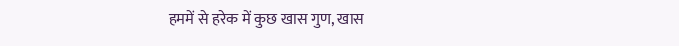हममें से हरेक में कुछ खास गुण, खास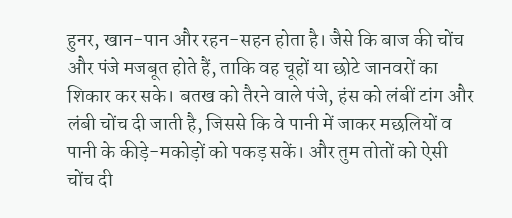हुनर, खान-पान और रहन-सहन होता है। जैसे कि बाज की चोंच और पंजे मजबूत होते हैं, ताकि वह चूहों या छोटे जानवरों का शिकार कर सके। बतख को तैरने वाले पंजे, हंस को लंबीं टांग और लंबी चोंच दी जाती है, जिससे कि वे पानी में जाकर मछलियों व पानी के कीड़े-मकोड़ों को पकड़ सकें। और तुम तोतों को ऐसी चोंच दी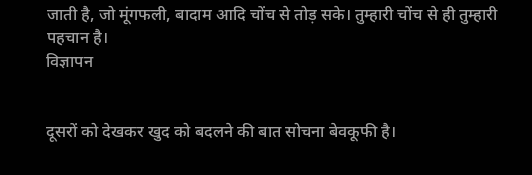जाती है, जो मूंगफली, बादाम आदि चोंच से तोड़ सके। तुम्हारी चोंच से ही तुम्हारी पहचान है।
विज्ञापन


दूसरों को देखकर खुद को बदलने की बात सोचना बेवकूफी है।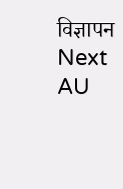विज्ञापन
Next
AU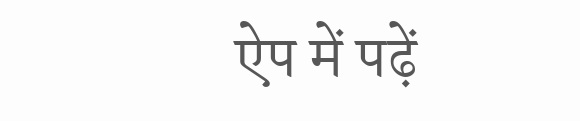ऐप में पढ़ें